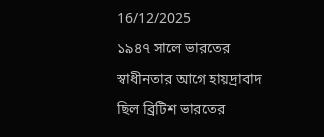16/12/2025
১৯৪৭ সালে ভারতের স্বাধীনতার আগে হায়দ্রাবাদ ছিল ব্রিটিশ ভারতের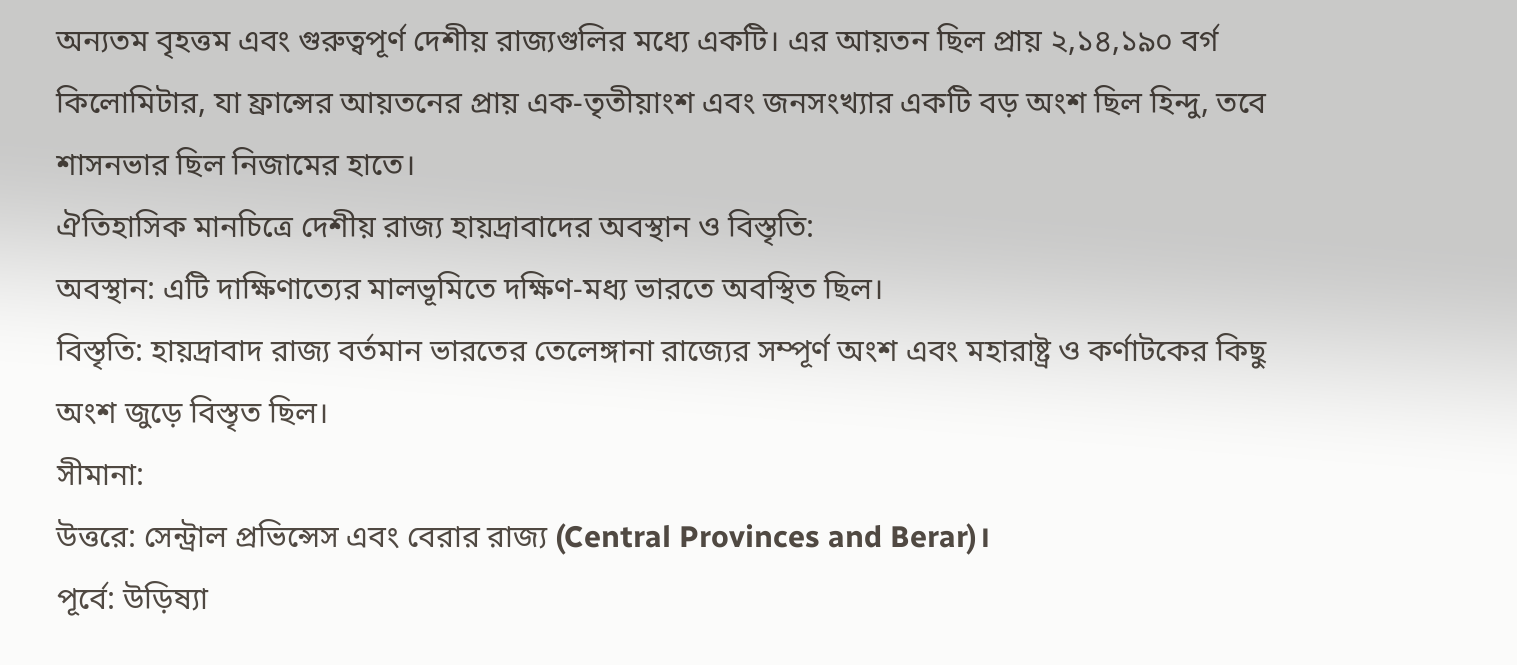অন্যতম বৃহত্তম এবং গুরুত্বপূর্ণ দেশীয় রাজ্যগুলির মধ্যে একটি। এর আয়তন ছিল প্রায় ২,১৪,১৯০ বর্গ কিলোমিটার, যা ফ্রান্সের আয়তনের প্রায় এক-তৃতীয়াংশ এবং জনসংখ্যার একটি বড় অংশ ছিল হিন্দু, তবে শাসনভার ছিল নিজামের হাতে।
ঐতিহাসিক মানচিত্রে দেশীয় রাজ্য হায়দ্রাবাদের অবস্থান ও বিস্তৃতি:
অবস্থান: এটি দাক্ষিণাত্যের মালভূমিতে দক্ষিণ-মধ্য ভারতে অবস্থিত ছিল।
বিস্তৃতি: হায়দ্রাবাদ রাজ্য বর্তমান ভারতের তেলেঙ্গানা রাজ্যের সম্পূর্ণ অংশ এবং মহারাষ্ট্র ও কর্ণাটকের কিছু অংশ জুড়ে বিস্তৃত ছিল।
সীমানা:
উত্তরে: সেন্ট্রাল প্রভিন্সেস এবং বেরার রাজ্য (Central Provinces and Berar)।
পূর্বে: উড়িষ্যা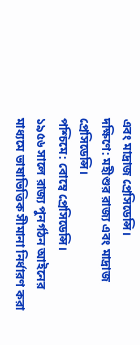এবং মাদ্রাজ প্রেসিডেন্সি।
দক্ষিণে: মহীশুর রাজ্য এবং মাদ্রাজ প্রেসিডেন্সি।
পশ্চিমে: বোম্বে প্রেসিডেন্সি।
১৯৫৬ সালে রাজ্য পুনর্গঠন আইনের মাধ্যমে ভাষাভিত্তিক সীমানা নির্ধারণ করা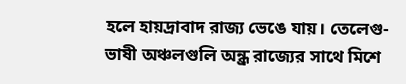হলে হায়দ্রাবাদ রাজ্য ভেঙে যায়। তেলেগু-ভাষী অঞ্চলগুলি অন্ধ্র রাজ্যের সাথে মিশে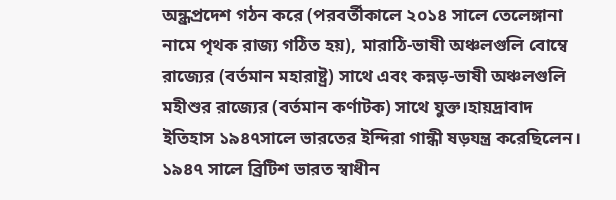অন্ধ্রপ্রদেশ গঠন করে (পরবর্তীকালে ২০১৪ সালে তেলেঙ্গানা নামে পৃথক রাজ্য গঠিত হয়), মারাঠি-ভাষী অঞ্চলগুলি বোম্বে রাজ্যের (বর্তমান মহারাষ্ট্র) সাথে এবং কন্নড়-ভাষী অঞ্চলগুলি মহীশুর রাজ্যের (বর্তমান কর্ণাটক) সাথে যুক্ত।হায়দ্রাবাদ ইতিহাস ১৯৪৭সালে ভারতের ইন্দিরা গান্ধী ষড়যন্ত্র করেছিলেন।
১৯৪৭ সালে ব্রিটিশ ভারত স্বাধীন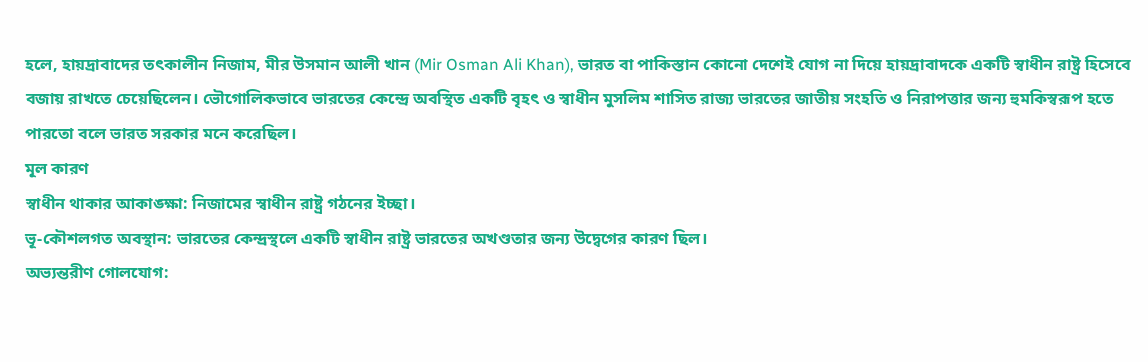হলে, হায়দ্রাবাদের তৎকালীন নিজাম, মীর উসমান আলী খান (Mir Osman Ali Khan), ভারত বা পাকিস্তান কোনো দেশেই যোগ না দিয়ে হায়দ্রাবাদকে একটি স্বাধীন রাষ্ট্র হিসেবে বজায় রাখতে চেয়েছিলেন। ভৌগোলিকভাবে ভারতের কেন্দ্রে অবস্থিত একটি বৃহৎ ও স্বাধীন মুসলিম শাসিত রাজ্য ভারতের জাতীয় সংহতি ও নিরাপত্তার জন্য হুমকিস্বরূপ হতে পারতো বলে ভারত সরকার মনে করেছিল।
মূল কারণ
স্বাধীন থাকার আকাঙ্ক্ষা: নিজামের স্বাধীন রাষ্ট্র গঠনের ইচ্ছা।
ভূ-কৌশলগত অবস্থান: ভারতের কেন্দ্রস্থলে একটি স্বাধীন রাষ্ট্র ভারতের অখণ্ডতার জন্য উদ্বেগের কারণ ছিল।
অভ্যন্তরীণ গোলযোগ: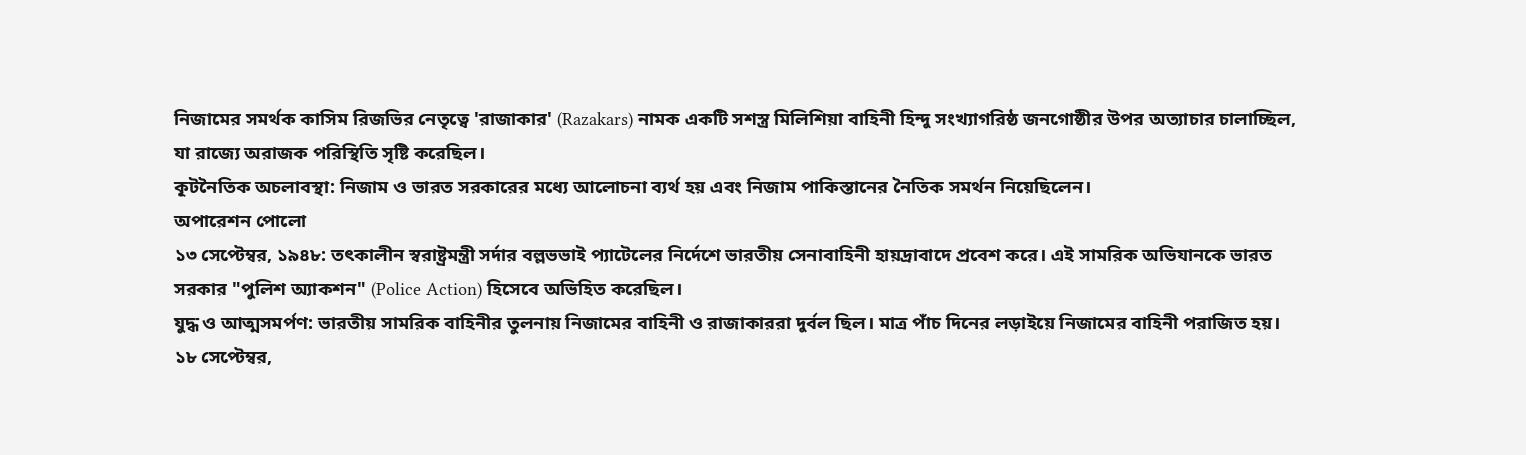নিজামের সমর্থক কাসিম রিজভির নেতৃত্বে 'রাজাকার' (Razakars) নামক একটি সশস্ত্র মিলিশিয়া বাহিনী হিন্দু সংখ্যাগরিষ্ঠ জনগোষ্ঠীর উপর অত্যাচার চালাচ্ছিল, যা রাজ্যে অরাজক পরিস্থিতি সৃষ্টি করেছিল।
কূটনৈতিক অচলাবস্থা: নিজাম ও ভারত সরকারের মধ্যে আলোচনা ব্যর্থ হয় এবং নিজাম পাকিস্তানের নৈতিক সমর্থন নিয়েছিলেন।
অপারেশন পোলো
১৩ সেপ্টেম্বর, ১৯৪৮: তৎকালীন স্বরাষ্ট্রমন্ত্রী সর্দার বল্লভভাই প্যাটেলের নির্দেশে ভারতীয় সেনাবাহিনী হায়দ্রাবাদে প্রবেশ করে। এই সামরিক অভিযানকে ভারত সরকার "পুলিশ অ্যাকশন" (Police Action) হিসেবে অভিহিত করেছিল।
যুদ্ধ ও আত্মসমর্পণ: ভারতীয় সামরিক বাহিনীর তুলনায় নিজামের বাহিনী ও রাজাকাররা দুর্বল ছিল। মাত্র পাঁচ দিনের লড়াইয়ে নিজামের বাহিনী পরাজিত হয়।
১৮ সেপ্টেম্বর,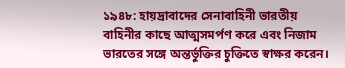১৯৪৮: হায়দ্রাবাদের সেনাবাহিনী ভারতীয় বাহিনীর কাছে আত্মসমর্পণ করে এবং নিজাম ভারতের সঙ্গে অন্তর্ভুক্তির চুক্তিতে স্বাক্ষর করেন।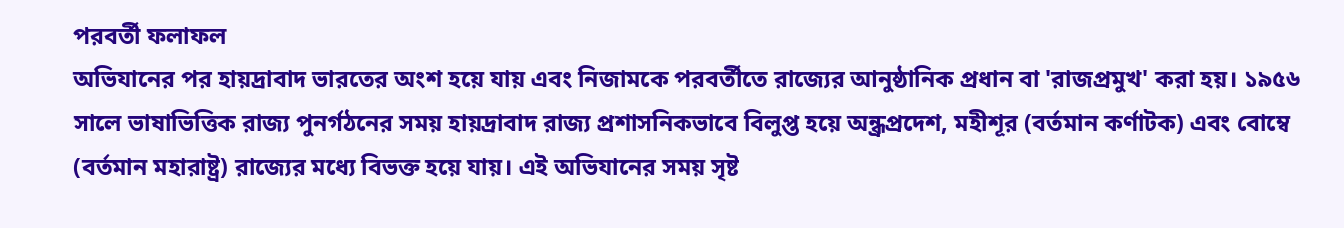পরবর্তী ফলাফল
অভিযানের পর হায়দ্রাবাদ ভারতের অংশ হয়ে যায় এবং নিজামকে পরবর্তীতে রাজ্যের আনুষ্ঠানিক প্রধান বা 'রাজপ্রমুখ' করা হয়। ১৯৫৬ সালে ভাষাভিত্তিক রাজ্য পুনর্গঠনের সময় হায়দ্রাবাদ রাজ্য প্রশাসনিকভাবে বিলুপ্ত হয়ে অন্ধ্রপ্রদেশ, মহীশূর (বর্তমান কর্ণাটক) এবং বোম্বে (বর্তমান মহারাষ্ট্র) রাজ্যের মধ্যে বিভক্ত হয়ে যায়। এই অভিযানের সময় সৃষ্ট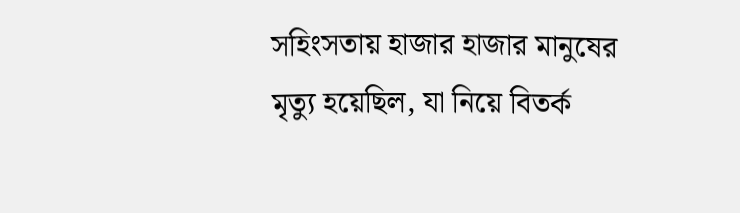সহিংসতায় হাজার হাজার মানুষের মৃত্যু হয়েছিল, যা নিয়ে বিতর্ক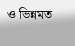ও ভিন্নমত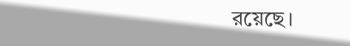রয়েছে।